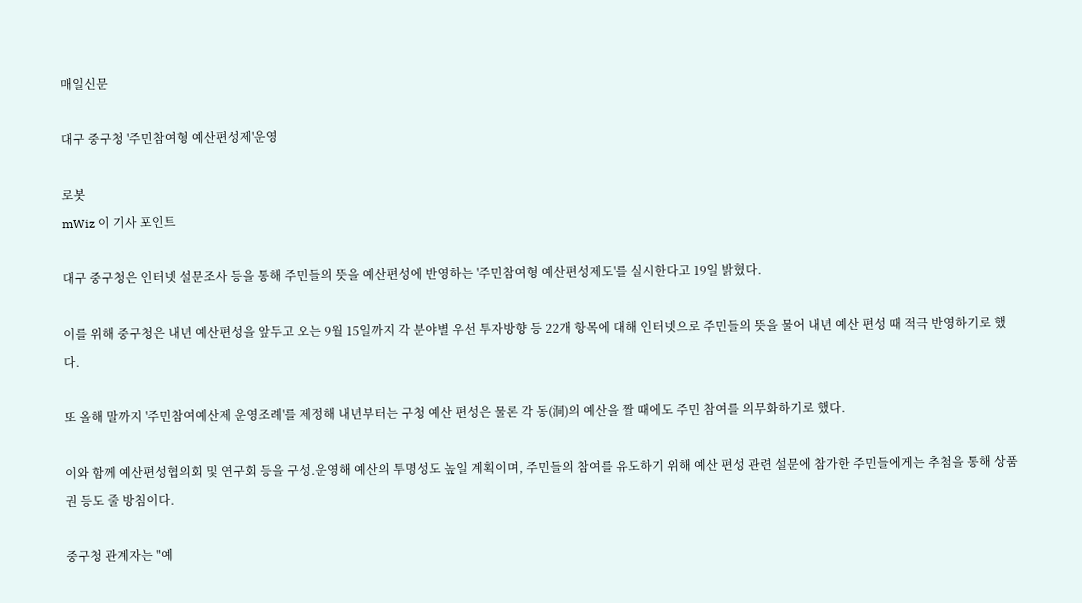매일신문

대구 중구청 '주민참여형 예산편성제'운영

로봇
mWiz 이 기사 포인트

대구 중구청은 인터넷 설문조사 등을 통해 주민들의 뜻을 예산편성에 반영하는 '주민참여형 예산편성제도'를 실시한다고 19일 밝혔다.

이를 위해 중구청은 내년 예산편성을 앞두고 오는 9월 15일까지 각 분야별 우선 투자방향 등 22개 항목에 대해 인터넷으로 주민들의 뜻을 물어 내년 예산 편성 때 적극 반영하기로 했다.

또 올해 말까지 '주민참여예산제 운영조례'를 제정해 내년부터는 구청 예산 편성은 물론 각 동(洞)의 예산을 짤 때에도 주민 참여를 의무화하기로 했다.

이와 함께 예산편성협의회 및 연구회 등을 구성.운영해 예산의 투명성도 높일 계획이며, 주민들의 참여를 유도하기 위해 예산 편성 관련 설문에 참가한 주민들에게는 추첨을 통해 상품권 등도 줄 방침이다.

중구청 관계자는 "예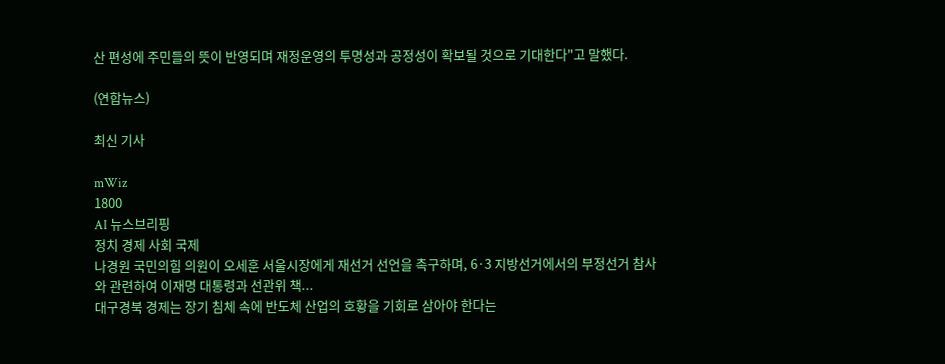산 편성에 주민들의 뜻이 반영되며 재정운영의 투명성과 공정성이 확보될 것으로 기대한다"고 말했다.

(연합뉴스)

최신 기사

mWiz
1800
AI 뉴스브리핑
정치 경제 사회 국제
나경원 국민의힘 의원이 오세훈 서울시장에게 재선거 선언을 촉구하며, 6·3 지방선거에서의 부정선거 참사와 관련하여 이재명 대통령과 선관위 책...
대구경북 경제는 장기 침체 속에 반도체 산업의 호황을 기회로 삼아야 한다는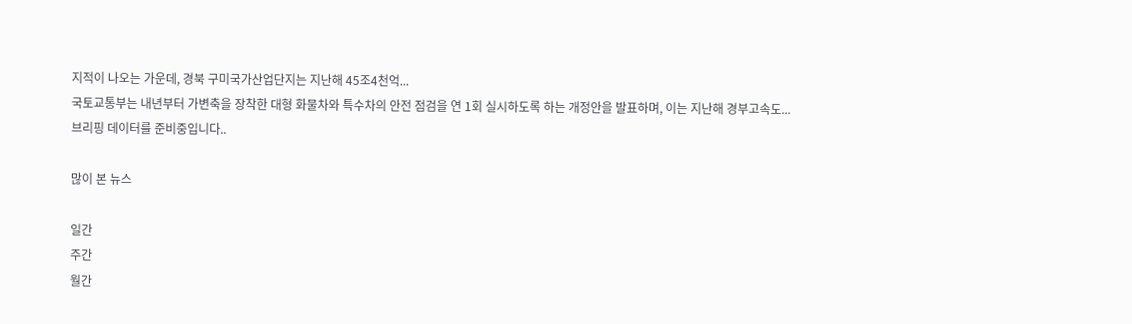지적이 나오는 가운데, 경북 구미국가산업단지는 지난해 45조4천억...
국토교통부는 내년부터 가변축을 장착한 대형 화물차와 특수차의 안전 점검을 연 1회 실시하도록 하는 개정안을 발표하며, 이는 지난해 경부고속도...
브리핑 데이터를 준비중입니다..

많이 본 뉴스

일간
주간
월간